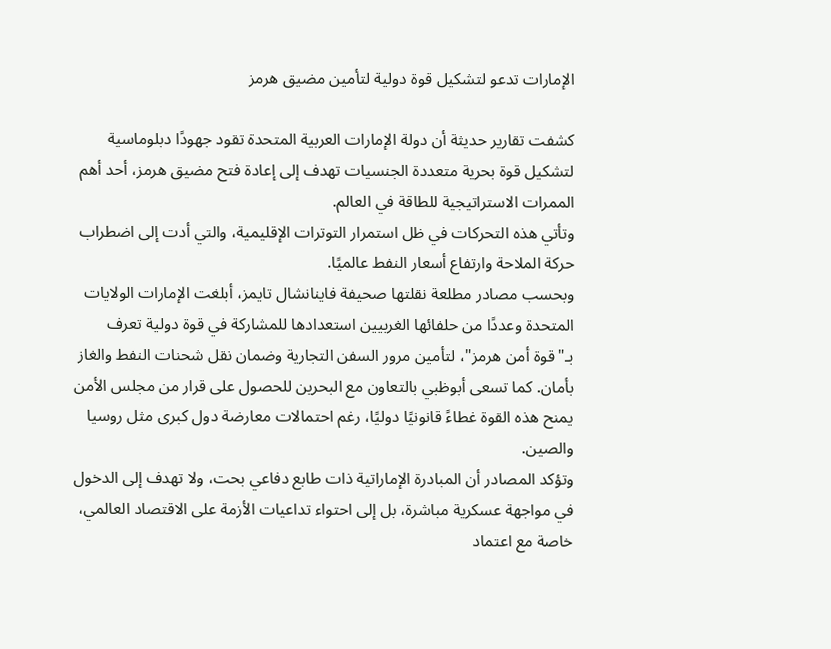الإمارات تدعو لتشكيل قوة دولية لتأمين مضيق هرمز

كشفت تقارير حديثة أن دولة الإمارات العربية المتحدة تقود جهودًا دبلوماسية لتشكيل قوة بحرية متعددة الجنسيات تهدف إلى إعادة فتح مضيق هرمز، أحد أهم الممرات الاستراتيجية للطاقة في العالم.
وتأتي هذه التحركات في ظل استمرار التوترات الإقليمية، والتي أدت إلى اضطراب حركة الملاحة وارتفاع أسعار النفط عالميًا.
وبحسب مصادر مطلعة نقلتها صحيفة فاينانشال تايمز، أبلغت الإمارات الولايات المتحدة وعددًا من حلفائها الغربيين استعدادها للمشاركة في قوة دولية تعرف بـ"قوة أمن هرمز"، لتأمين مرور السفن التجارية وضمان نقل شحنات النفط والغاز بأمان. كما تسعى أبوظبي بالتعاون مع البحرين للحصول على قرار من مجلس الأمن يمنح هذه القوة غطاءً قانونيًا دوليًا، رغم احتمالات معارضة دول كبرى مثل روسيا والصين.
وتؤكد المصادر أن المبادرة الإماراتية ذات طابع دفاعي بحت، ولا تهدف إلى الدخول في مواجهة عسكرية مباشرة، بل إلى احتواء تداعيات الأزمة على الاقتصاد العالمي، خاصة مع اعتماد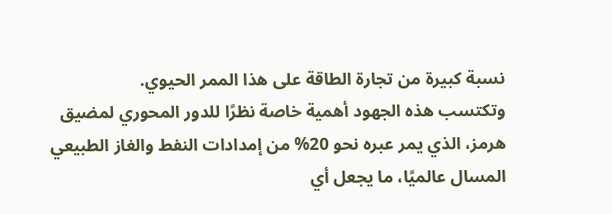نسبة كبيرة من تجارة الطاقة على هذا الممر الحيوي.
وتكتسب هذه الجهود أهمية خاصة نظرًا للدور المحوري لمضيق هرمز، الذي يمر عبره نحو 20% من إمدادات النفط والغاز الطبيعي المسال عالميًا، ما يجعل أي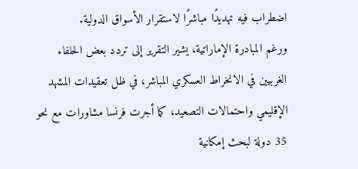اضطراب فيه تهديدًا مباشرًا لاستقرار الأسواق الدولية.
ورغم المبادرة الإماراتية، يشير التقرير إلى تردد بعض الحلفاء الغربيين في الانخراط العسكري المباشر، في ظل تعقيدات المشهد الإقليمي واحتمالات التصعيد، كما أجرت فرنسا مشاورات مع نحو 35 دولة لبحث إمكانية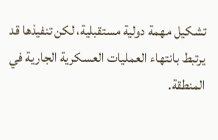تشكيل مهمة دولية مستقبلية، لكن تنفيذها قد يرتبط بانتهاء العمليات العسكرية الجارية في المنطقة.